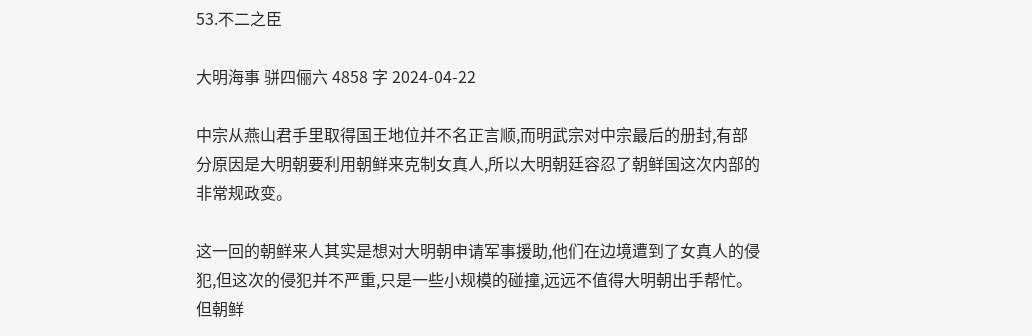53.不二之臣

大明海事 骈四俪六 4858 字 2024-04-22

中宗从燕山君手里取得国王地位并不名正言顺,而明武宗对中宗最后的册封,有部分原因是大明朝要利用朝鲜来克制女真人,所以大明朝廷容忍了朝鲜国这次内部的非常规政变。

这一回的朝鲜来人其实是想对大明朝申请军事援助,他们在边境遭到了女真人的侵犯,但这次的侵犯并不严重,只是一些小规模的碰撞,远远不值得大明朝出手帮忙。但朝鲜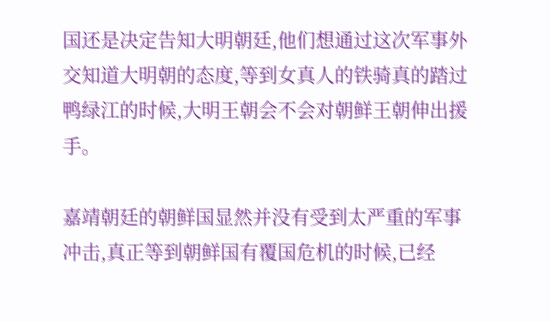国还是决定告知大明朝廷,他们想通过这次军事外交知道大明朝的态度,等到女真人的铁骑真的踏过鸭绿江的时候,大明王朝会不会对朝鲜王朝伸出援手。

嘉靖朝廷的朝鲜国显然并没有受到太严重的军事冲击,真正等到朝鲜国有覆国危机的时候,已经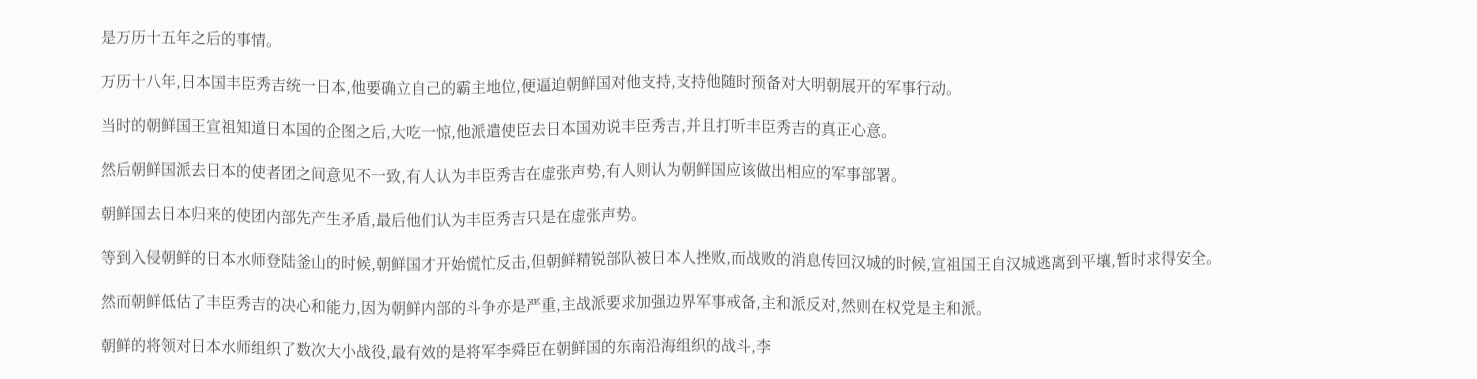是万历十五年之后的事情。

万历十八年,日本国丰臣秀吉统一日本,他要确立自己的霸主地位,便逼迫朝鲜国对他支持,支持他随时预备对大明朝展开的军事行动。

当时的朝鲜国王宣祖知道日本国的企图之后,大吃一惊,他派遣使臣去日本国劝说丰臣秀吉,并且打听丰臣秀吉的真正心意。

然后朝鲜国派去日本的使者团之间意见不一致,有人认为丰臣秀吉在虚张声势,有人则认为朝鲜国应该做出相应的军事部署。

朝鲜国去日本归来的使团内部先产生矛盾,最后他们认为丰臣秀吉只是在虚张声势。

等到入侵朝鲜的日本水师登陆釜山的时候,朝鲜国才开始慌忙反击,但朝鲜精锐部队被日本人挫败,而战败的消息传回汉城的时候,宣祖国王自汉城逃离到平壤,暂时求得安全。

然而朝鲜低估了丰臣秀吉的决心和能力,因为朝鲜内部的斗争亦是严重,主战派要求加强边界军事戒备,主和派反对,然则在权党是主和派。

朝鲜的将领对日本水师组织了数次大小战役,最有效的是将军李舜臣在朝鲜国的东南沿海组织的战斗,李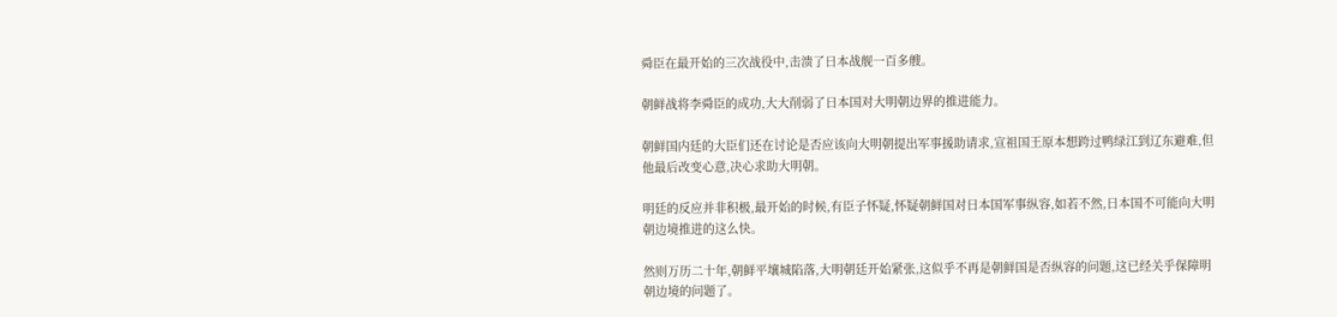舜臣在最开始的三次战役中,击溃了日本战舰一百多艘。

朝鲜战将李舜臣的成功,大大削弱了日本国对大明朝边界的推进能力。

朝鲜国内廷的大臣们还在讨论是否应该向大明朝提出军事援助请求,宣祖国王原本想跨过鸭绿江到辽东避难,但他最后改变心意,决心求助大明朝。

明廷的反应并非积极,最开始的时候,有臣子怀疑,怀疑朝鲜国对日本国军事纵容,如若不然,日本国不可能向大明朝边境推进的这么快。

然则万历二十年,朝鲜平壤城陷落,大明朝廷开始紧张,这似乎不再是朝鲜国是否纵容的问题,这已经关乎保障明朝边境的问题了。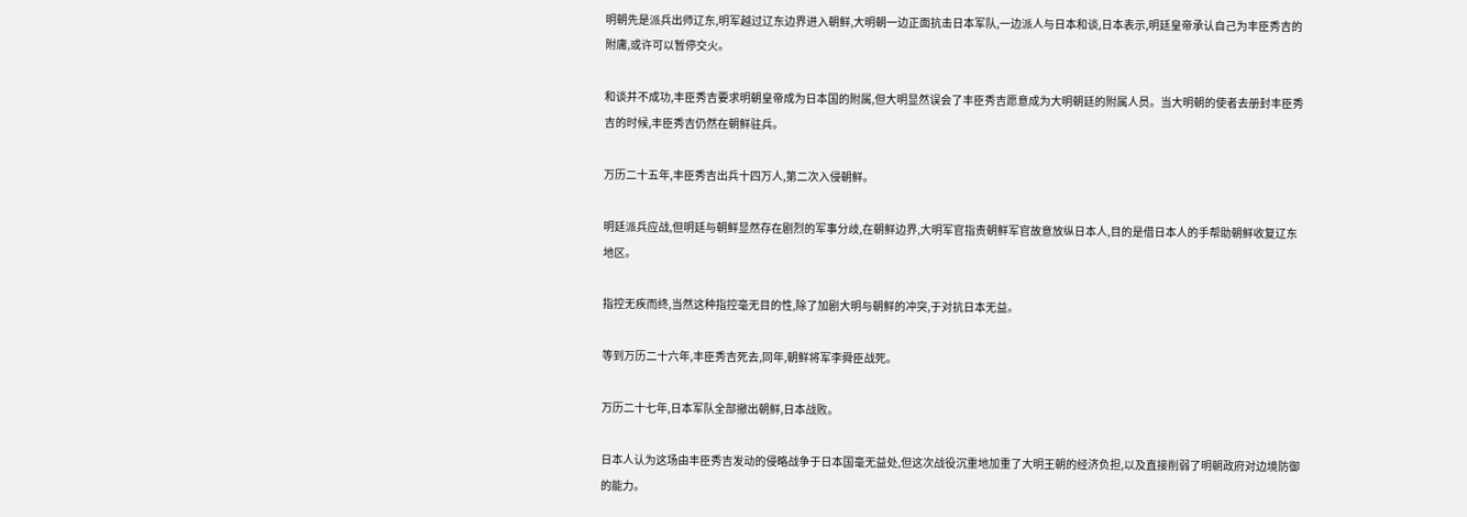明朝先是派兵出师辽东,明军越过辽东边界进入朝鲜,大明朝一边正面抗击日本军队,一边派人与日本和谈,日本表示,明廷皇帝承认自己为丰臣秀吉的附庸,或许可以暂停交火。

和谈并不成功,丰臣秀吉要求明朝皇帝成为日本国的附属,但大明显然误会了丰臣秀吉愿意成为大明朝廷的附属人员。当大明朝的使者去册封丰臣秀吉的时候,丰臣秀吉仍然在朝鲜驻兵。

万历二十五年,丰臣秀吉出兵十四万人,第二次入侵朝鲜。

明廷派兵应战,但明廷与朝鲜显然存在剧烈的军事分歧,在朝鲜边界,大明军官指责朝鲜军官故意放纵日本人,目的是借日本人的手帮助朝鲜收复辽东地区。

指控无疾而终,当然这种指控毫无目的性,除了加剧大明与朝鲜的冲突,于对抗日本无益。

等到万历二十六年,丰臣秀吉死去,同年,朝鲜将军李舜臣战死。

万历二十七年,日本军队全部撤出朝鲜,日本战败。

日本人认为这场由丰臣秀吉发动的侵略战争于日本国毫无益处,但这次战役沉重地加重了大明王朝的经济负担,以及直接削弱了明朝政府对边境防御的能力。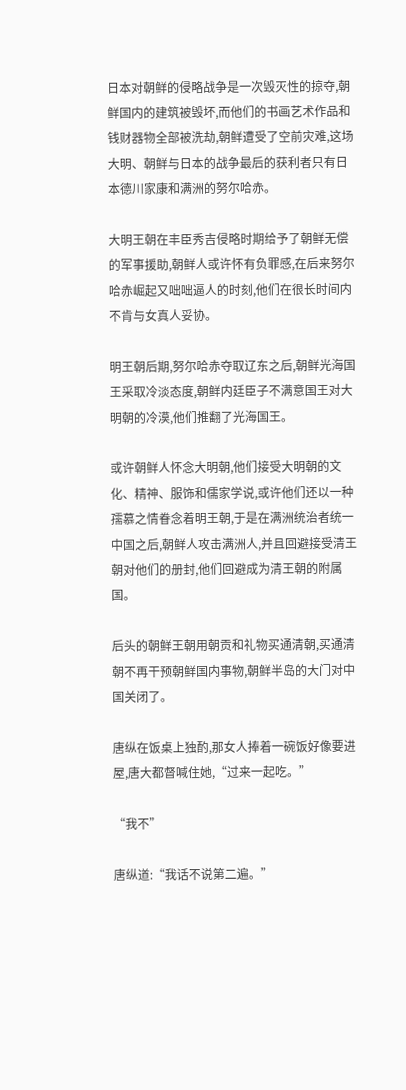日本对朝鲜的侵略战争是一次毁灭性的掠夺,朝鲜国内的建筑被毁坏,而他们的书画艺术作品和钱财器物全部被洗劫,朝鲜遭受了空前灾难,这场大明、朝鲜与日本的战争最后的获利者只有日本德川家康和满洲的努尔哈赤。

大明王朝在丰臣秀吉侵略时期给予了朝鲜无偿的军事援助,朝鲜人或许怀有负罪感,在后来努尔哈赤崛起又咄咄逼人的时刻,他们在很长时间内不肯与女真人妥协。

明王朝后期,努尔哈赤夺取辽东之后,朝鲜光海国王采取冷淡态度,朝鲜内廷臣子不满意国王对大明朝的冷漠,他们推翻了光海国王。

或许朝鲜人怀念大明朝,他们接受大明朝的文化、精神、服饰和儒家学说,或许他们还以一种孺慕之情眷念着明王朝,于是在满洲统治者统一中国之后,朝鲜人攻击满洲人,并且回避接受清王朝对他们的册封,他们回避成为清王朝的附属国。

后头的朝鲜王朝用朝贡和礼物买通清朝,买通清朝不再干预朝鲜国内事物,朝鲜半岛的大门对中国关闭了。

唐纵在饭桌上独酌,那女人捧着一碗饭好像要进屋,唐大都督喊住她,“过来一起吃。”

“我不”

唐纵道:“我话不说第二遍。”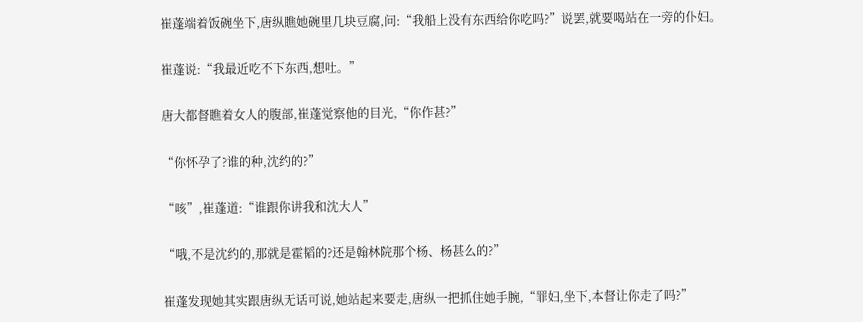崔蓬端着饭碗坐下,唐纵瞧她碗里几块豆腐,问:“我船上没有东西给你吃吗?”说罢,就要喝站在一旁的仆妇。

崔蓬说:“我最近吃不下东西,想吐。”

唐大都督瞧着女人的腹部,崔蓬觉察他的目光,“你作甚?”

“你怀孕了?谁的种,沈约的?”

“咳”,崔蓬道:“谁跟你讲我和沈大人”

“哦,不是沈约的,那就是霍韬的?还是翰林院那个杨、杨甚么的?”

崔蓬发现她其实跟唐纵无话可说,她站起来要走,唐纵一把抓住她手腕,“罪妇,坐下,本督让你走了吗?”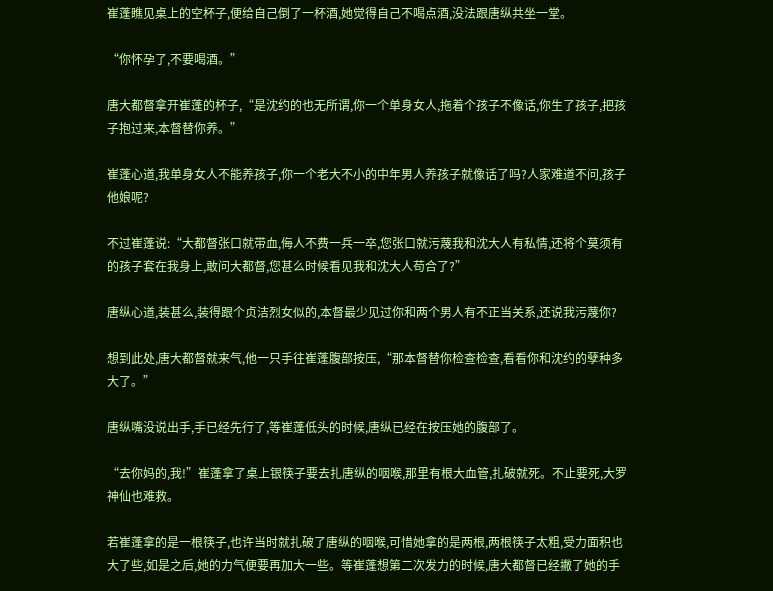崔蓬瞧见桌上的空杯子,便给自己倒了一杯酒,她觉得自己不喝点酒,没法跟唐纵共坐一堂。

“你怀孕了,不要喝酒。”

唐大都督拿开崔蓬的杯子,“是沈约的也无所谓,你一个单身女人,拖着个孩子不像话,你生了孩子,把孩子抱过来,本督替你养。”

崔蓬心道,我单身女人不能养孩子,你一个老大不小的中年男人养孩子就像话了吗?人家难道不问,孩子他娘呢?

不过崔蓬说:“大都督张口就带血,侮人不费一兵一卒,您张口就污蔑我和沈大人有私情,还将个莫须有的孩子套在我身上,敢问大都督,您甚么时候看见我和沈大人苟合了?”

唐纵心道,装甚么,装得跟个贞洁烈女似的,本督最少见过你和两个男人有不正当关系,还说我污蔑你?

想到此处,唐大都督就来气,他一只手往崔蓬腹部按压,“那本督替你检查检查,看看你和沈约的孽种多大了。”

唐纵嘴没说出手,手已经先行了,等崔蓬低头的时候,唐纵已经在按压她的腹部了。

“去你妈的,我!”崔蓬拿了桌上银筷子要去扎唐纵的咽喉,那里有根大血管,扎破就死。不止要死,大罗神仙也难救。

若崔蓬拿的是一根筷子,也许当时就扎破了唐纵的咽喉,可惜她拿的是两根,两根筷子太粗,受力面积也大了些,如是之后,她的力气便要再加大一些。等崔蓬想第二次发力的时候,唐大都督已经撇了她的手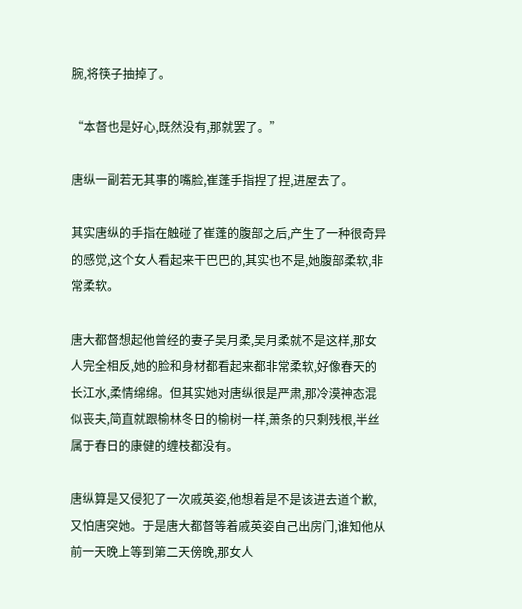腕,将筷子抽掉了。

“本督也是好心,既然没有,那就罢了。”

唐纵一副若无其事的嘴脸,崔蓬手指捏了捏,进屋去了。

其实唐纵的手指在触碰了崔蓬的腹部之后,产生了一种很奇异的感觉,这个女人看起来干巴巴的,其实也不是,她腹部柔软,非常柔软。

唐大都督想起他曾经的妻子吴月柔,吴月柔就不是这样,那女人完全相反,她的脸和身材都看起来都非常柔软,好像春天的长江水,柔情绵绵。但其实她对唐纵很是严肃,那冷漠神态混似丧夫,简直就跟榆林冬日的榆树一样,萧条的只剩残根,半丝属于春日的康健的缠枝都没有。

唐纵算是又侵犯了一次戚英姿,他想着是不是该进去道个歉,又怕唐突她。于是唐大都督等着戚英姿自己出房门,谁知他从前一天晚上等到第二天傍晚,那女人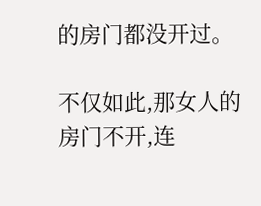的房门都没开过。

不仅如此,那女人的房门不开,连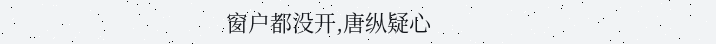窗户都没开,唐纵疑心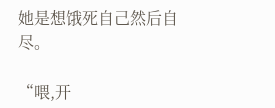她是想饿死自己然后自尽。

“喂,开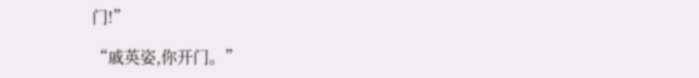门!”

“戚英姿,你开门。”